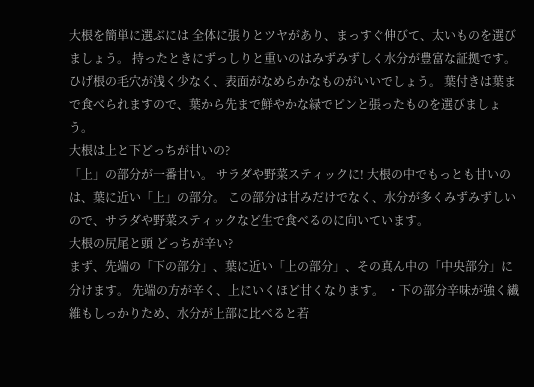大根を簡単に選ぶには 全体に張りとツヤがあり、まっすぐ伸びて、太いものを選びましょう。 持ったときにずっしりと重いのはみずみずしく水分が豊富な証拠です。 ひげ根の毛穴が浅く少なく、表面がなめらかなものがいいでしょう。 葉付きは葉まで食べられますので、葉から先まで鮮やかな緑でピンと張ったものを選びましょう。
大根は上と下どっちが甘いの?
「上」の部分が一番甘い。 サラダや野菜スティックに! 大根の中でもっとも甘いのは、葉に近い「上」の部分。 この部分は甘みだけでなく、水分が多くみずみずしいので、サラダや野菜スティックなど生で食べるのに向いています。
大根の尻尾と頭 どっちが辛い?
まず、先端の「下の部分」、葉に近い「上の部分」、その真ん中の「中央部分」に分けます。 先端の方が辛く、上にいくほど甘くなります。 ・下の部分辛味が強く繊維もしっかりため、水分が上部に比べると若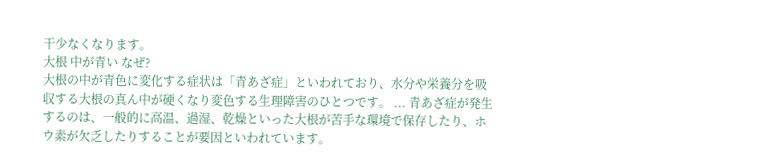干少なくなります。
大根 中が青い なぜ?
大根の中が青色に変化する症状は「青あざ症」といわれており、水分や栄養分を吸収する大根の真ん中が硬くなり変色する生理障害のひとつです。 ... 青あざ症が発生するのは、一般的に高温、過湿、乾燥といった大根が苦手な環境で保存したり、ホウ素が欠乏したりすることが要因といわれています。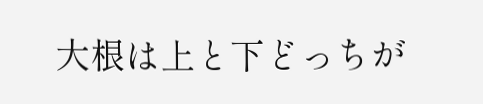大根は上と下どっちが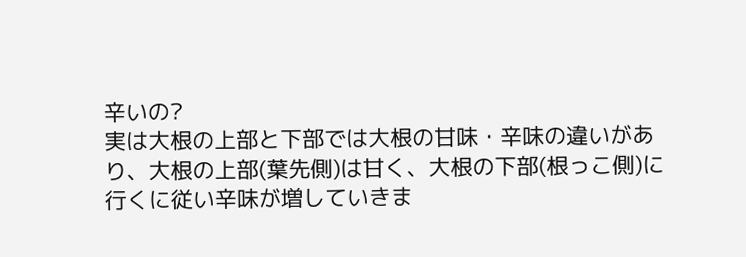辛いの?
実は大根の上部と下部では大根の甘味・辛味の違いがあり、大根の上部(葉先側)は甘く、大根の下部(根っこ側)に行くに従い辛味が増していきま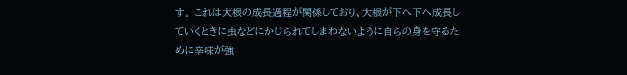す。 これは大根の成長過程が関係しており、大根が下へ下へ成長していくときに虫などにかじられてしまわないように自らの身を守るために辛味が強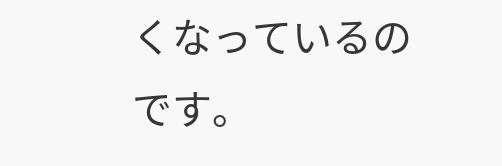くなっているのです。